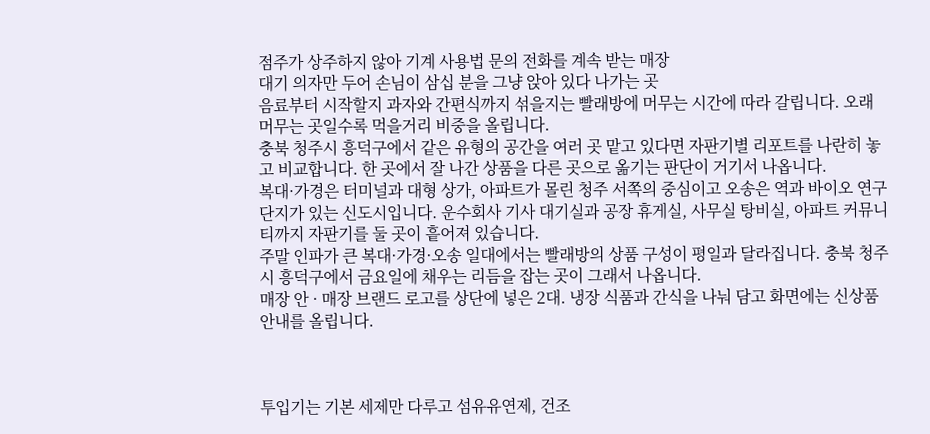점주가 상주하지 않아 기계 사용법 문의 전화를 계속 받는 매장
대기 의자만 두어 손님이 삼십 분을 그냥 앉아 있다 나가는 곳
음료부터 시작할지 과자와 간편식까지 섞을지는 빨래방에 머무는 시간에 따라 갈립니다. 오래 머무는 곳일수록 먹을거리 비중을 올립니다.
충북 청주시 흥덕구에서 같은 유형의 공간을 여러 곳 맡고 있다면 자판기별 리포트를 나란히 놓고 비교합니다. 한 곳에서 잘 나간 상품을 다른 곳으로 옮기는 판단이 거기서 나옵니다.
복대·가경은 터미널과 대형 상가, 아파트가 몰린 청주 서쪽의 중심이고 오송은 역과 바이오 연구단지가 있는 신도시입니다. 운수회사 기사 대기실과 공장 휴게실, 사무실 탕비실, 아파트 커뮤니티까지 자판기를 둘 곳이 흩어져 있습니다.
주말 인파가 큰 복대·가경·오송 일대에서는 빨래방의 상품 구성이 평일과 달라집니다. 충북 청주시 흥덕구에서 금요일에 채우는 리듬을 잡는 곳이 그래서 나옵니다.
매장 안 · 매장 브랜드 로고를 상단에 넣은 2대. 냉장 식품과 간식을 나눠 담고 화면에는 신상품 안내를 올립니다.



투입기는 기본 세제만 다루고 섬유유연제, 건조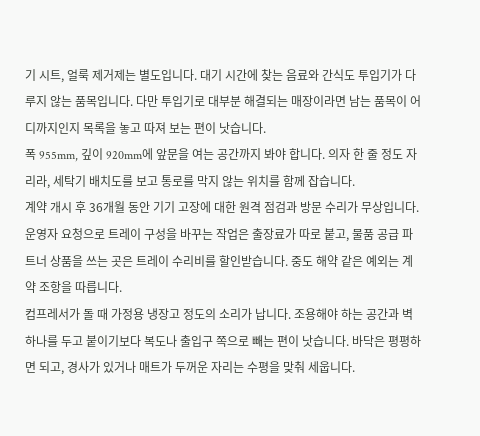기 시트, 얼룩 제거제는 별도입니다. 대기 시간에 찾는 음료와 간식도 투입기가 다루지 않는 품목입니다. 다만 투입기로 대부분 해결되는 매장이라면 남는 품목이 어디까지인지 목록을 놓고 따져 보는 편이 낫습니다.
폭 955mm, 깊이 920mm에 앞문을 여는 공간까지 봐야 합니다. 의자 한 줄 정도 자리라, 세탁기 배치도를 보고 통로를 막지 않는 위치를 함께 잡습니다.
계약 개시 후 36개월 동안 기기 고장에 대한 원격 점검과 방문 수리가 무상입니다. 운영자 요청으로 트레이 구성을 바꾸는 작업은 출장료가 따로 붙고, 물품 공급 파트너 상품을 쓰는 곳은 트레이 수리비를 할인받습니다. 중도 해약 같은 예외는 계약 조항을 따릅니다.
컴프레서가 돌 때 가정용 냉장고 정도의 소리가 납니다. 조용해야 하는 공간과 벽 하나를 두고 붙이기보다 복도나 출입구 쪽으로 빼는 편이 낫습니다. 바닥은 평평하면 되고, 경사가 있거나 매트가 두꺼운 자리는 수평을 맞춰 세웁니다.